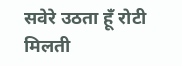सवेरे उठता हूँ रोटी मिलती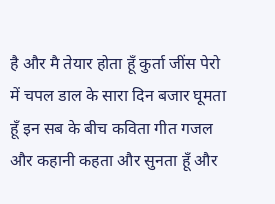है और मै तेयार होता हूँ कुर्ता जींस पेरो में चपल डाल के सारा दिन बजार घूमता हूँ इन सब के बीच कविता गीत गजल और कहानी कहता और सुनता हूँ और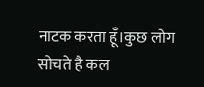नाटक करता हूँ।कुछ लोग सोचते है कल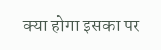क्या होगा इसका पर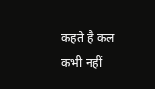कहते है कल कभी नहीं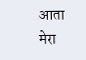आता मेरा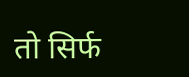तो सिर्फ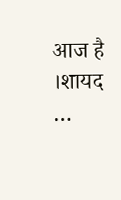आज है ।शायद …